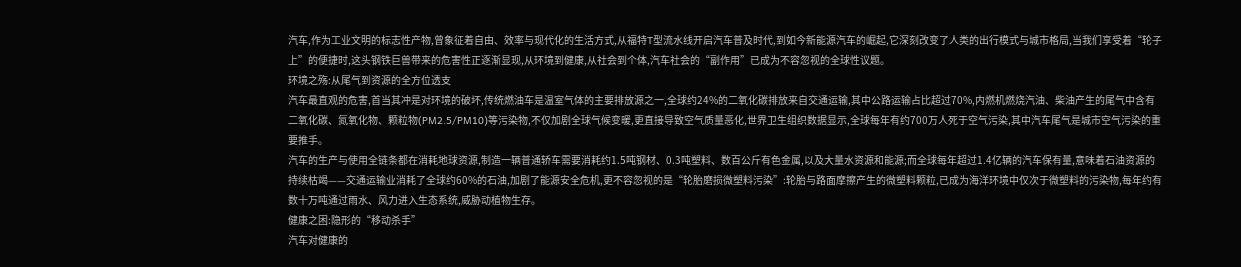汽车,作为工业文明的标志性产物,曾象征着自由、效率与现代化的生活方式,从福特T型流水线开启汽车普及时代,到如今新能源汽车的崛起,它深刻改变了人类的出行模式与城市格局,当我们享受着“轮子上”的便捷时,这头钢铁巨兽带来的危害性正逐渐显现,从环境到健康,从社会到个体,汽车社会的“副作用”已成为不容忽视的全球性议题。
环境之殇:从尾气到资源的全方位透支
汽车最直观的危害,首当其冲是对环境的破坏,传统燃油车是温室气体的主要排放源之一,全球约24%的二氧化碳排放来自交通运输,其中公路运输占比超过70%,内燃机燃烧汽油、柴油产生的尾气中含有二氧化碳、氮氧化物、颗粒物(PM2.5/PM10)等污染物,不仅加剧全球气候变暖,更直接导致空气质量恶化,世界卫生组织数据显示,全球每年有约700万人死于空气污染,其中汽车尾气是城市空气污染的重要推手。
汽车的生产与使用全链条都在消耗地球资源,制造一辆普通轿车需要消耗约1.5吨钢材、0.3吨塑料、数百公斤有色金属,以及大量水资源和能源;而全球每年超过1.4亿辆的汽车保有量,意味着石油资源的持续枯竭——交通运输业消耗了全球约60%的石油,加剧了能源安全危机,更不容忽视的是“轮胎磨损微塑料污染”:轮胎与路面摩擦产生的微塑料颗粒,已成为海洋环境中仅次于微塑料的污染物,每年约有数十万吨通过雨水、风力进入生态系统,威胁动植物生存。
健康之困:隐形的“移动杀手”
汽车对健康的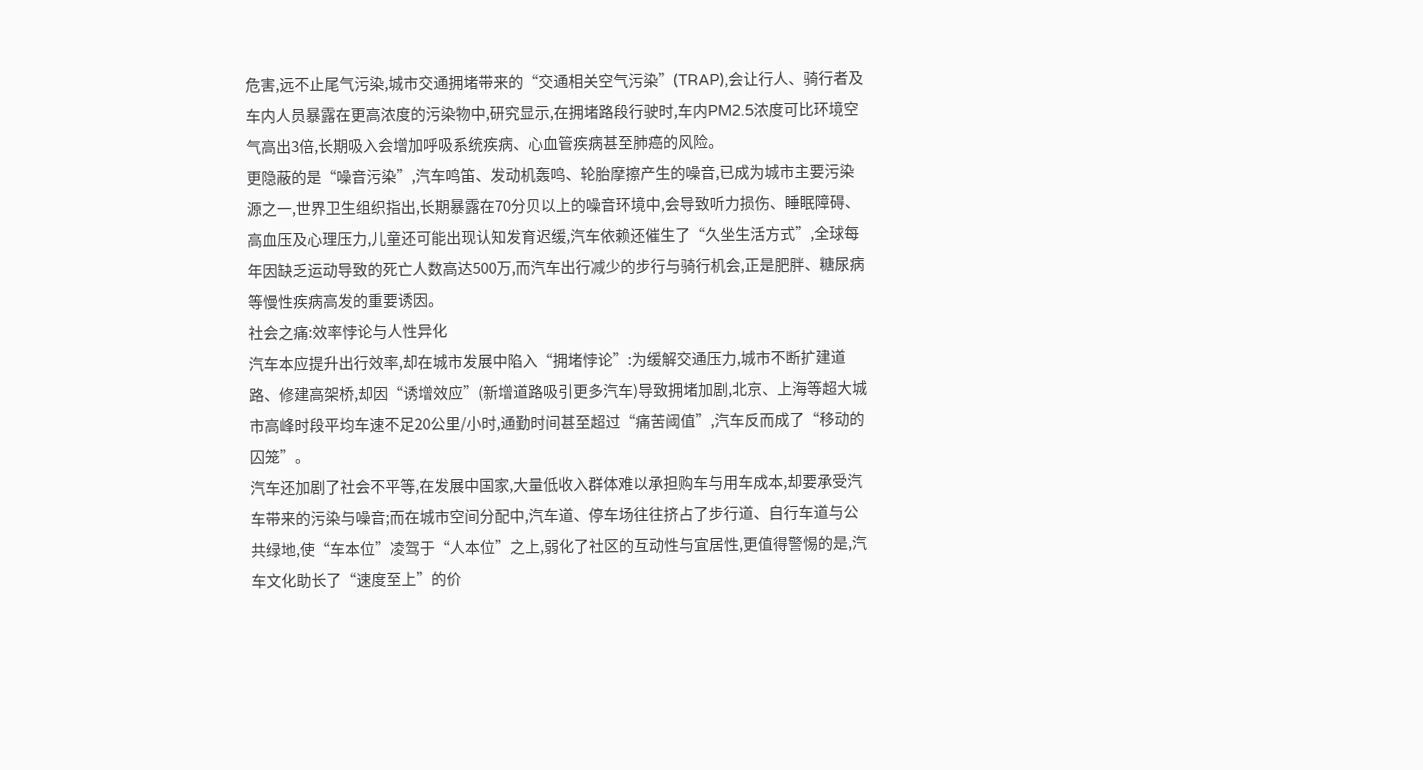危害,远不止尾气污染,城市交通拥堵带来的“交通相关空气污染”(TRAP),会让行人、骑行者及车内人员暴露在更高浓度的污染物中,研究显示,在拥堵路段行驶时,车内PM2.5浓度可比环境空气高出3倍,长期吸入会增加呼吸系统疾病、心血管疾病甚至肺癌的风险。
更隐蔽的是“噪音污染”,汽车鸣笛、发动机轰鸣、轮胎摩擦产生的噪音,已成为城市主要污染源之一,世界卫生组织指出,长期暴露在70分贝以上的噪音环境中,会导致听力损伤、睡眠障碍、高血压及心理压力,儿童还可能出现认知发育迟缓,汽车依赖还催生了“久坐生活方式”,全球每年因缺乏运动导致的死亡人数高达500万,而汽车出行减少的步行与骑行机会,正是肥胖、糖尿病等慢性疾病高发的重要诱因。
社会之痛:效率悖论与人性异化
汽车本应提升出行效率,却在城市发展中陷入“拥堵悖论”:为缓解交通压力,城市不断扩建道路、修建高架桥,却因“诱增效应”(新增道路吸引更多汽车)导致拥堵加剧,北京、上海等超大城市高峰时段平均车速不足20公里/小时,通勤时间甚至超过“痛苦阈值”,汽车反而成了“移动的囚笼”。
汽车还加剧了社会不平等,在发展中国家,大量低收入群体难以承担购车与用车成本,却要承受汽车带来的污染与噪音;而在城市空间分配中,汽车道、停车场往往挤占了步行道、自行车道与公共绿地,使“车本位”凌驾于“人本位”之上,弱化了社区的互动性与宜居性,更值得警惕的是,汽车文化助长了“速度至上”的价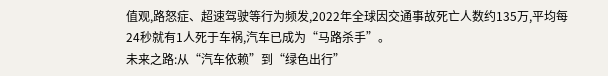值观,路怒症、超速驾驶等行为频发,2022年全球因交通事故死亡人数约135万,平均每24秒就有1人死于车祸,汽车已成为“马路杀手”。
未来之路:从“汽车依赖”到“绿色出行”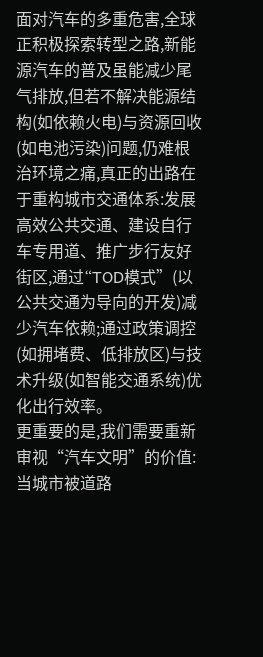面对汽车的多重危害,全球正积极探索转型之路,新能源汽车的普及虽能减少尾气排放,但若不解决能源结构(如依赖火电)与资源回收(如电池污染)问题,仍难根治环境之痛,真正的出路在于重构城市交通体系:发展高效公共交通、建设自行车专用道、推广步行友好街区,通过“TOD模式”(以公共交通为导向的开发)减少汽车依赖;通过政策调控(如拥堵费、低排放区)与技术升级(如智能交通系统)优化出行效率。
更重要的是,我们需要重新审视“汽车文明”的价值:当城市被道路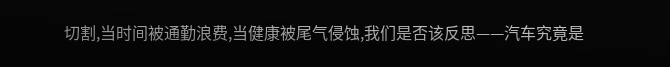切割,当时间被通勤浪费,当健康被尾气侵蚀,我们是否该反思——汽车究竟是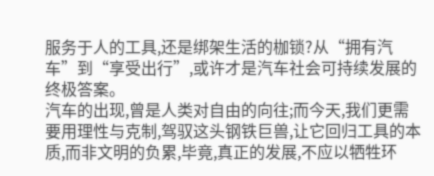服务于人的工具,还是绑架生活的枷锁?从“拥有汽车”到“享受出行”,或许才是汽车社会可持续发展的终极答案。
汽车的出现,曾是人类对自由的向往;而今天,我们更需要用理性与克制,驾驭这头钢铁巨兽,让它回归工具的本质,而非文明的负累,毕竟,真正的发展,不应以牺牲环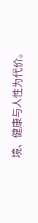境、健康与人性为代价。